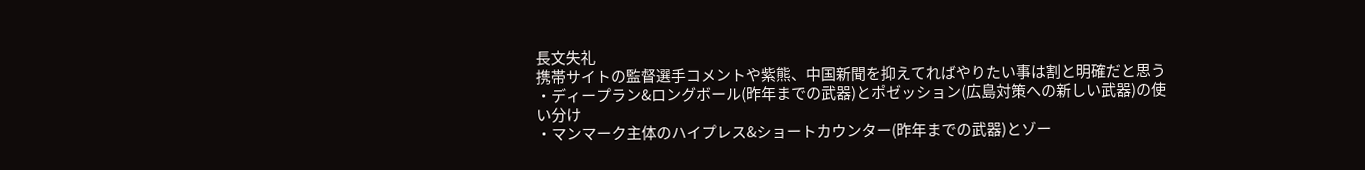長文失礼
携帯サイトの監督選手コメントや紫熊、中国新聞を抑えてればやりたい事は割と明確だと思う
・ディープラン&ロングボール(昨年までの武器)とポゼッション(広島対策への新しい武器)の使い分け
・マンマーク主体のハイプレス&ショートカウンター(昨年までの武器)とゾー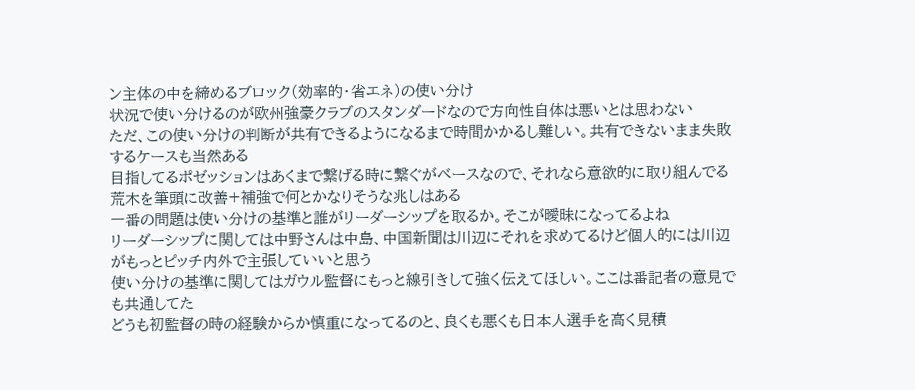ン主体の中を締めるブロック(効率的・省エネ)の使い分け
状況で使い分けるのが欧州強豪クラブのスタンダードなので方向性自体は悪いとは思わない
ただ、この使い分けの判断が共有できるようになるまで時間かかるし難しい。共有できないまま失敗するケースも当然ある
目指してるポゼッションはあくまで繋げる時に繋ぐがベースなので、それなら意欲的に取り組んでる荒木を筆頭に改善+補強で何とかなりそうな兆しはある
一番の問題は使い分けの基準と誰がリーダーシップを取るか。そこが曖昧になってるよね
リーダーシップに関しては中野さんは中島、中国新聞は川辺にそれを求めてるけど個人的には川辺がもっとピッチ内外で主張していいと思う
使い分けの基準に関してはガウル監督にもっと線引きして強く伝えてほしい。ここは番記者の意見でも共通してた
どうも初監督の時の経験からか慎重になってるのと、良くも悪くも日本人選手を高く見積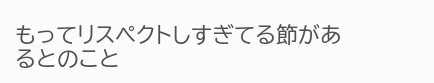もってリスペクトしすぎてる節があるとのこと